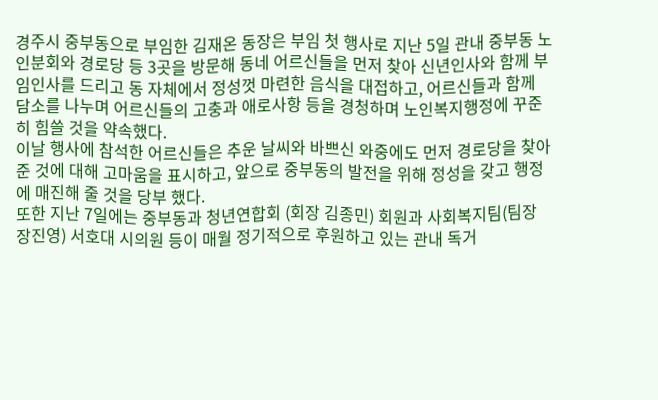경주시 중부동으로 부임한 김재온 동장은 부임 첫 행사로 지난 5일 관내 중부동 노인분회와 경로당 등 3곳을 방문해 동네 어르신들을 먼저 찾아 신년인사와 함께 부임인사를 드리고 동 자체에서 정성껏 마련한 음식을 대접하고, 어르신들과 함께 담소를 나누며 어르신들의 고충과 애로사항 등을 경청하며 노인복지행정에 꾸준히 힘쓸 것을 약속했다.
이날 행사에 참석한 어르신들은 추운 날씨와 바쁘신 와중에도 먼저 경로당을 찾아 준 것에 대해 고마움을 표시하고, 앞으로 중부동의 발전을 위해 정성을 갖고 행정에 매진해 줄 것을 당부 했다.
또한 지난 7일에는 중부동과 청년연합회 (회장 김종민) 회원과 사회복지팀(팀장 장진영) 서호대 시의원 등이 매월 정기적으로 후원하고 있는 관내 독거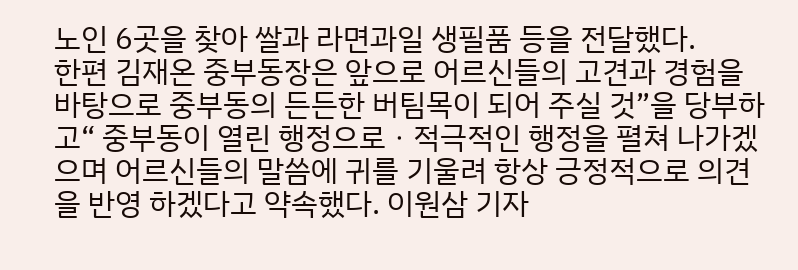노인 6곳을 찾아 쌀과 라면과일 생필품 등을 전달했다.
한편 김재온 중부동장은 앞으로 어르신들의 고견과 경험을 바탕으로 중부동의 든든한 버팀목이 되어 주실 것”을 당부하고“ 중부동이 열린 행정으로ㆍ적극적인 행정을 펼쳐 나가겠으며 어르신들의 말씀에 귀를 기울려 항상 긍정적으로 의견을 반영 하겠다고 약속했다. 이원삼 기자